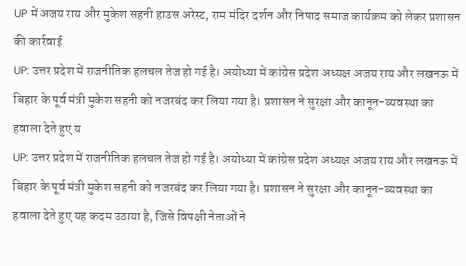UP में अजय राय और मुकेश सहनी हाउस अरेस्ट, राम मंदिर दर्शन और निषाद समाज कार्यक्रम को लेकर प्रशासन की कार्रवाई
UP: उत्तर प्रदेश में राजनीतिक हलचल तेज हो गई है। अयोध्या में कांग्रेस प्रदेश अध्यक्ष अजय राय और लखनऊ में बिहार के पूर्व मंत्री मुकेश सहनी को नजरबंद कर लिया गया है। प्रशासन ने सुरक्षा और कानून-व्यवस्था का हवाला देते हुए य
UP: उत्तर प्रदेश में राजनीतिक हलचल तेज हो गई है। अयोध्या में कांग्रेस प्रदेश अध्यक्ष अजय राय और लखनऊ में बिहार के पूर्व मंत्री मुकेश सहनी को नजरबंद कर लिया गया है। प्रशासन ने सुरक्षा और कानून-व्यवस्था का हवाला देते हुए यह कदम उठाया है, जिसे विपक्षी नेताओं ने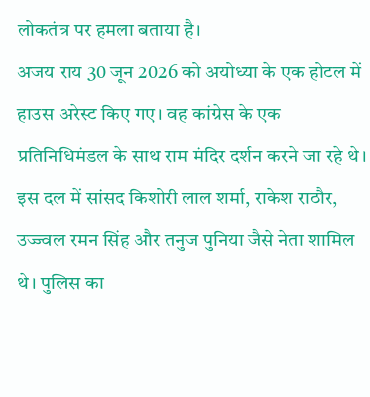लोकतंत्र पर हमला बताया है।
अजय राय 30 जून 2026 को अयोध्या के एक होटल में हाउस अरेस्ट किए गए। वह कांग्रेस के एक प्रतिनिधिमंडल के साथ राम मंदिर दर्शन करने जा रहे थे। इस दल में सांसद किशोरी लाल शर्मा, राकेश राठौर, उज्ज्वल रमन सिंह और तनुज पुनिया जैसे नेता शामिल थे। पुलिस का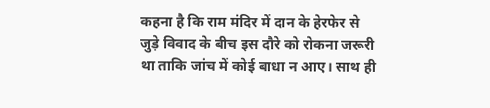कहना है कि राम मंदिर में दान के हेरफेर से जुड़े विवाद के बीच इस दौरे को रोकना जरूरी था ताकि जांच में कोई बाधा न आए। साथ ही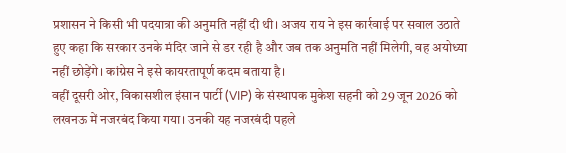प्रशासन ने किसी भी पदयात्रा की अनुमति नहीं दी थी। अजय राय ने इस कार्रवाई पर सवाल उठाते हुए कहा कि सरकार उनके मंदिर जाने से डर रही है और जब तक अनुमति नहीं मिलेगी, वह अयोध्या नहीं छोड़ेंगे। कांग्रेस ने इसे कायरतापूर्ण कदम बताया है।
वहीं दूसरी ओर, विकासशील इंसान पार्टी (VIP) के संस्थापक मुकेश सहनी को 29 जून 2026 को लखनऊ में नजरबंद किया गया। उनकी यह नजरबंदी पहले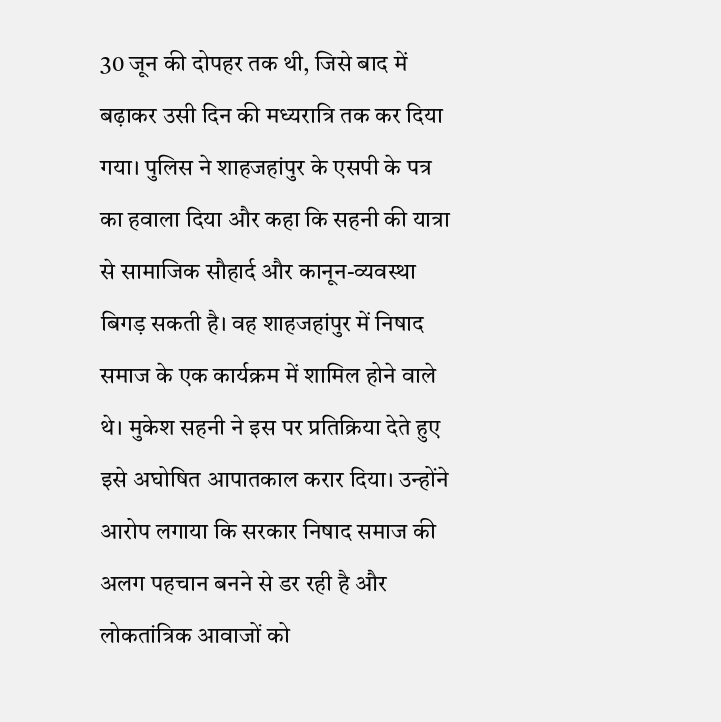30 जून की दोपहर तक थी, जिसे बाद में बढ़ाकर उसी दिन की मध्यरात्रि तक कर दिया गया। पुलिस ने शाहजहांपुर के एसपी के पत्र का हवाला दिया और कहा कि सहनी की यात्रा से सामाजिक सौहार्द और कानून-व्यवस्था बिगड़ सकती है। वह शाहजहांपुर में निषाद समाज के एक कार्यक्रम में शामिल होने वाले थे। मुकेश सहनी ने इस पर प्रतिक्रिया देते हुए इसे अघोषित आपातकाल करार दिया। उन्होंने आरोप लगाया कि सरकार निषाद समाज की अलग पहचान बनने से डर रही है और लोकतांत्रिक आवाजों को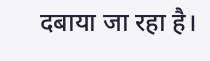दबाया जा रहा है।